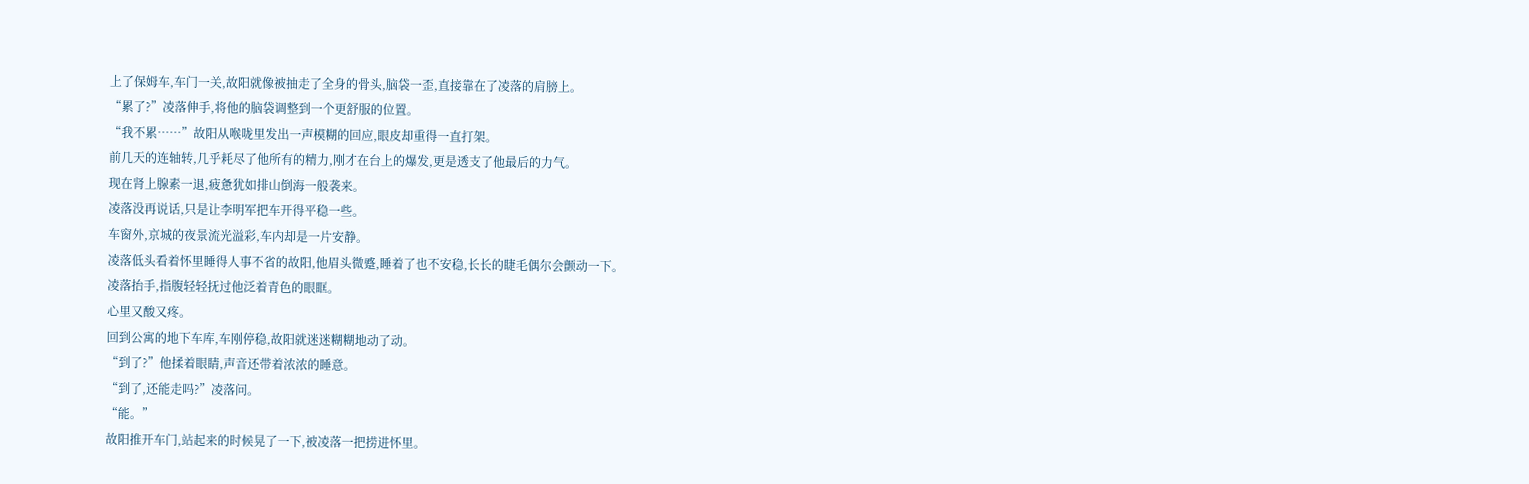上了保姆车,车门一关,故阳就像被抽走了全身的骨头,脑袋一歪,直接靠在了凌落的肩膀上。
“累了?”凌落伸手,将他的脑袋调整到一个更舒服的位置。
“我不累……”故阳从喉咙里发出一声模糊的回应,眼皮却重得一直打架。
前几天的连轴转,几乎耗尽了他所有的精力,刚才在台上的爆发,更是透支了他最后的力气。
现在肾上腺素一退,疲惫犹如排山倒海一般袭来。
凌落没再说话,只是让李明军把车开得平稳一些。
车窗外,京城的夜景流光溢彩,车内却是一片安静。
凌落低头看着怀里睡得人事不省的故阳,他眉头微蹙,睡着了也不安稳,长长的睫毛偶尔会颤动一下。
凌落抬手,指腹轻轻抚过他泛着青色的眼眶。
心里又酸又疼。
回到公寓的地下车库,车刚停稳,故阳就迷迷糊糊地动了动。
“到了?”他揉着眼睛,声音还带着浓浓的睡意。
“到了,还能走吗?”凌落问。
“能。”
故阳推开车门,站起来的时候晃了一下,被凌落一把捞进怀里。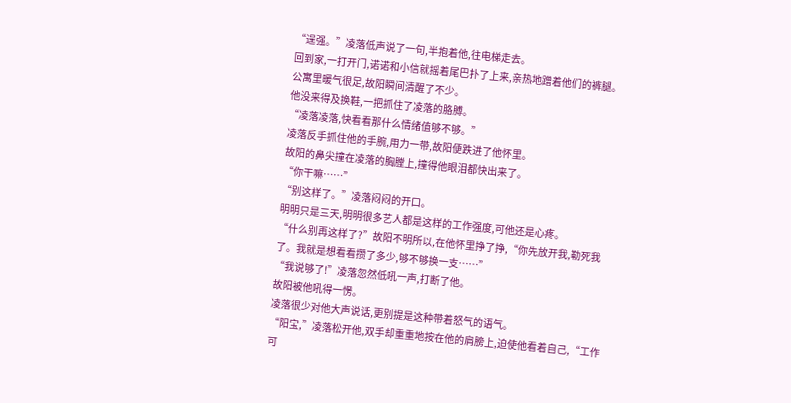“逞强。”凌落低声说了一句,半抱着他,往电梯走去。
回到家,一打开门,诺诺和小信就摇着尾巴扑了上来,亲热地蹭着他们的裤腿。
公寓里暖气很足,故阳瞬间清醒了不少。
他没来得及换鞋,一把抓住了凌落的胳膊。
“凌落凌落,快看看那什么情绪值够不够。”
凌落反手抓住他的手腕,用力一带,故阳便跌进了他怀里。
故阳的鼻尖撞在凌落的胸膛上,撞得他眼泪都快出来了。
“你干嘛……”
“别这样了。”凌落闷闷的开口。
明明只是三天,明明很多艺人都是这样的工作强度,可他还是心疼。
“什么别再这样了?”故阳不明所以,在他怀里挣了挣,“你先放开我,勒死我了。我就是想看看攒了多少,够不够换一支……”
“我说够了!”凌落忽然低吼一声,打断了他。
故阳被他吼得一愣。
凌落很少对他大声说话,更别提是这种带着怒气的语气。
“阳宝,”凌落松开他,双手却重重地按在他的肩膀上,迫使他看着自己,“工作可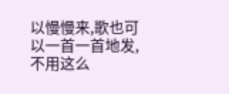以慢慢来,歌也可以一首一首地发,不用这么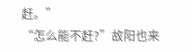赶。”
“怎么能不赶?”故阳也来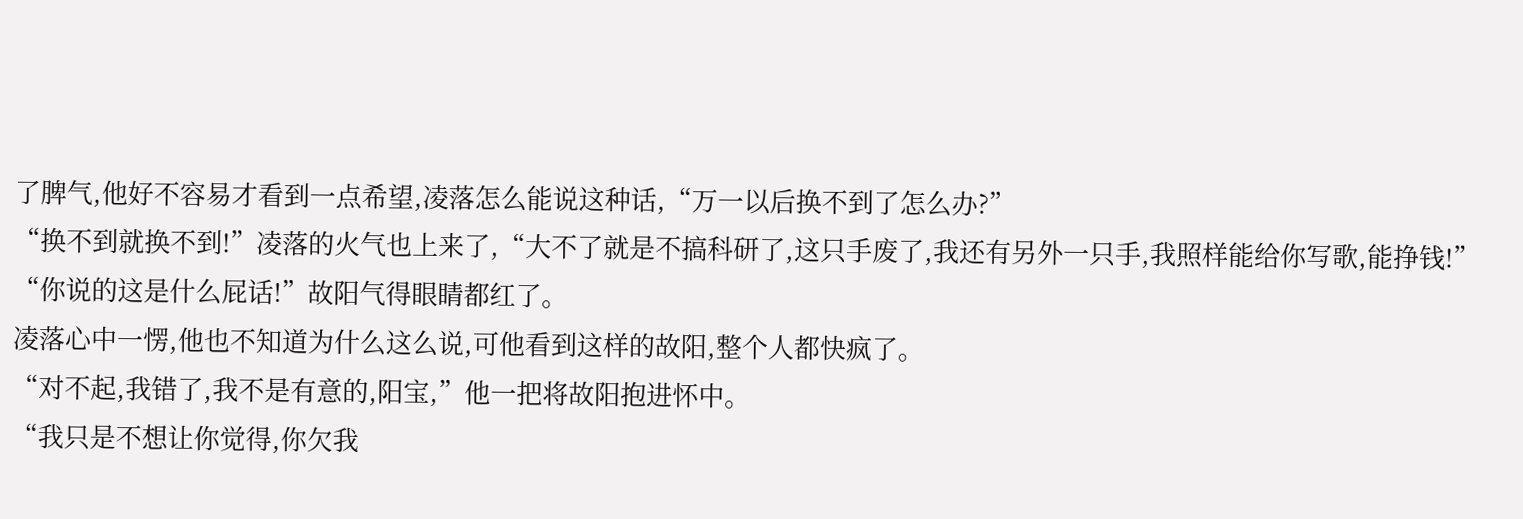了脾气,他好不容易才看到一点希望,凌落怎么能说这种话,“万一以后换不到了怎么办?”
“换不到就换不到!”凌落的火气也上来了,“大不了就是不搞科研了,这只手废了,我还有另外一只手,我照样能给你写歌,能挣钱!”
“你说的这是什么屁话!”故阳气得眼睛都红了。
凌落心中一愣,他也不知道为什么这么说,可他看到这样的故阳,整个人都快疯了。
“对不起,我错了,我不是有意的,阳宝,”他一把将故阳抱进怀中。
“我只是不想让你觉得,你欠我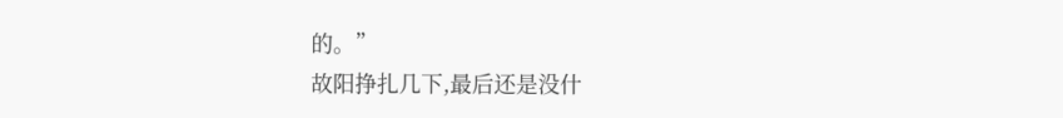的。”
故阳挣扎几下,最后还是没什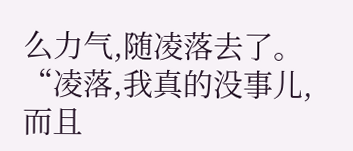么力气,随凌落去了。
“凌落,我真的没事儿,而且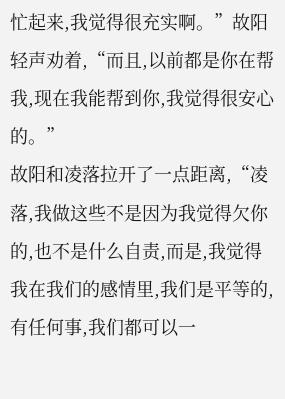忙起来,我觉得很充实啊。”故阳轻声劝着,“而且,以前都是你在帮我,现在我能帮到你,我觉得很安心的。”
故阳和凌落拉开了一点距离,“凌落,我做这些不是因为我觉得欠你的,也不是什么自责,而是,我觉得我在我们的感情里,我们是平等的,有任何事,我们都可以一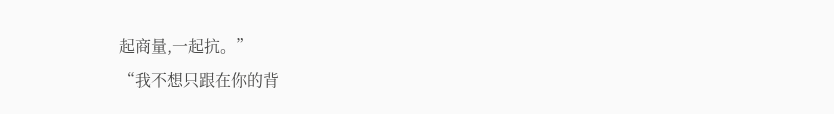起商量,一起抗。”
“我不想只跟在你的背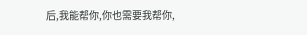后,我能帮你,你也需要我帮你,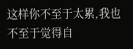这样你不至于太累,我也不至于觉得自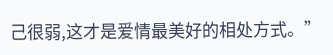己很弱,这才是爱情最美好的相处方式。”